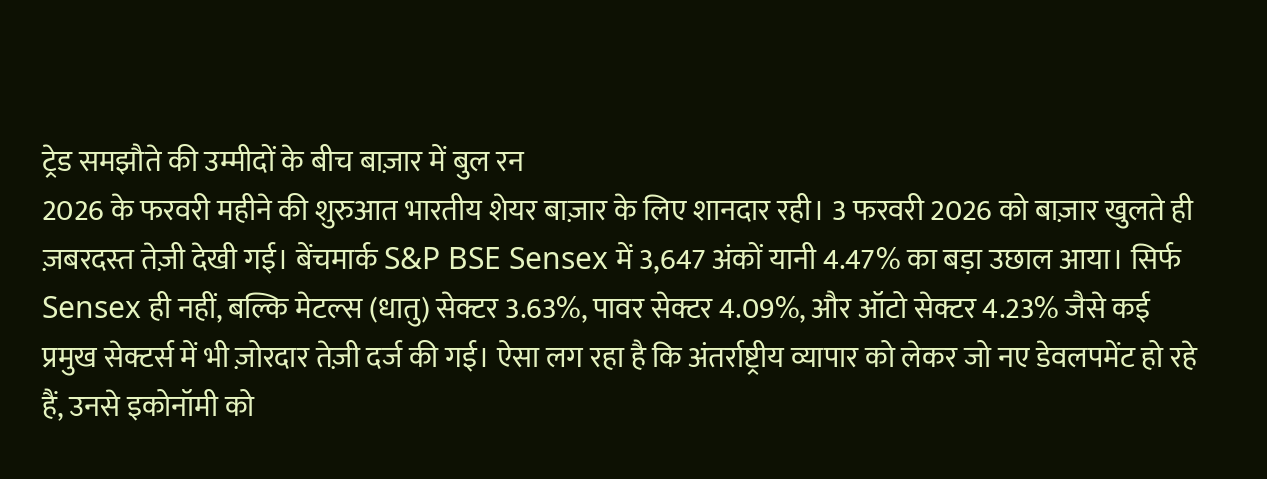ट्रेड समझौते की उम्मीदों के बीच बाज़ार में बुल रन
2026 के फरवरी महीने की शुरुआत भारतीय शेयर बाज़ार के लिए शानदार रही। 3 फरवरी 2026 को बाज़ार खुलते ही ज़बरदस्त तेज़ी देखी गई। बेंचमार्क S&P BSE Sensex में 3,647 अंकों यानी 4.47% का बड़ा उछाल आया। सिर्फ Sensex ही नहीं, बल्कि मेटल्स (धातु) सेक्टर 3.63%, पावर सेक्टर 4.09%, और ऑटो सेक्टर 4.23% जैसे कई प्रमुख सेक्टर्स में भी ज़ोरदार तेज़ी दर्ज की गई। ऐसा लग रहा है कि अंतर्राष्ट्रीय व्यापार को लेकर जो नए डेवलपमेंट हो रहे हैं, उनसे इकोनॉमी को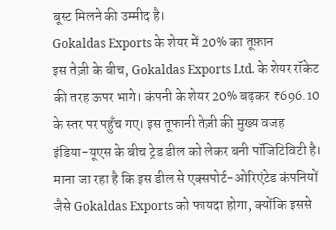बूस्ट मिलने की उम्मीद है।
Gokaldas Exports के शेयर में 20% का तूफ़ान
इस तेज़ी के बीच, Gokaldas Exports Ltd. के शेयर रॉकेट की तरह ऊपर भागे। कंपनी के शेयर 20% बढ़कर ₹696.10 के स्तर पर पहुँच गए। इस तूफानी तेज़ी की मुख्य वजह इंडिया-यूएस के बीच ट्रेड डील को लेकर बनी पॉजिटिविटी है। माना जा रहा है कि इस डील से एक्सपोर्ट-ओरिएंटेड कंपनियों जैसे Gokaldas Exports को फायदा होगा, क्योंकि इससे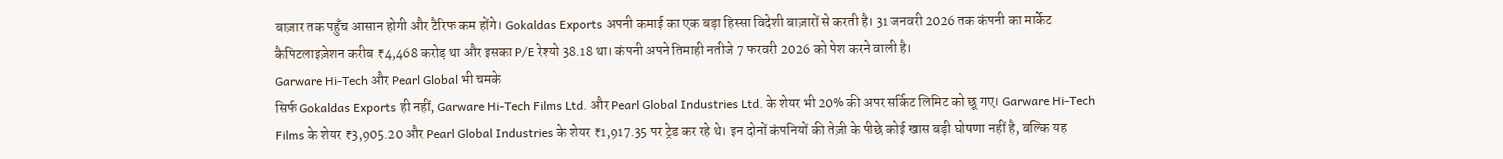बाज़ार तक पहुँच आसान होगी और टैरिफ कम होंगे। Gokaldas Exports अपनी कमाई का एक बड़ा हिस्सा विदेशी बाज़ारों से करती है। 31 जनवरी 2026 तक कंपनी का मार्केट कैपिटलाइज़ेशन करीब ₹4,468 करोड़ था और इसका P/E रेश्यो 38.18 था। कंपनी अपने तिमाही नतीजे 7 फरवरी 2026 को पेश करने वाली है।
Garware Hi-Tech और Pearl Global भी चमके
सिर्फ Gokaldas Exports ही नहीं, Garware Hi-Tech Films Ltd. और Pearl Global Industries Ltd. के शेयर भी 20% की अपर सर्किट लिमिट को छू गए। Garware Hi-Tech Films के शेयर ₹3,905.20 और Pearl Global Industries के शेयर ₹1,917.35 पर ट्रेड कर रहे थे। इन दोनों कंपनियों की तेज़ी के पीछे कोई खास बड़ी घोषणा नहीं है, बल्कि यह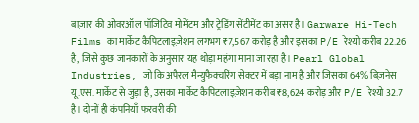बाज़ार की ओवरऑल पॉजिटिव मोमेंटम और ट्रेडिंग सेंटीमेंट का असर है। Garware Hi-Tech Films का मार्केट कैपिटलाइज़ेशन लगभग ₹7,567 करोड़ है और इसका P/E रेश्यो करीब 22.26 है, जिसे कुछ जानकारों के अनुसार यह थोड़ा महंगा माना जा रहा है। Pearl Global Industries, जो कि अपैरल मैन्युफैक्चरिंग सेक्टर में बड़ा नाम है और जिसका 64% बिज़नेस यू.एस. मार्केट से जुड़ा है, उसका मार्केट कैपिटलाइज़ेशन करीब ₹8,624 करोड़ और P/E रेश्यो 32.7 है। दोनों ही कंपनियाँ फरवरी की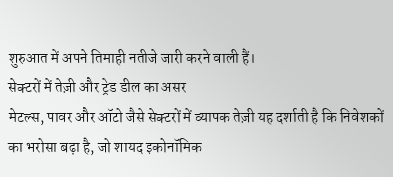शुरुआत में अपने तिमाही नतीजे जारी करने वाली हैं।
सेक्टरों में तेज़ी और ट्रेड डील का असर
मेटल्स, पावर और ऑटो जैसे सेक्टरों में व्यापक तेज़ी यह दर्शाती है कि निवेशकों का भरोसा बढ़ा है, जो शायद इकोनॉमिक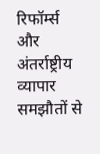रिफॉर्म्स और अंतर्राष्ट्रीय व्यापार समझौतों से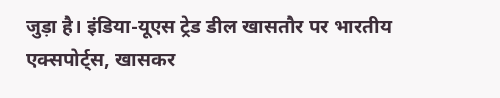जुड़ा है। इंडिया-यूएस ट्रेड डील खासतौर पर भारतीय एक्सपोर्ट्स, खासकर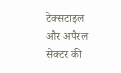टेक्सटाइल और अपैरल सेक्टर की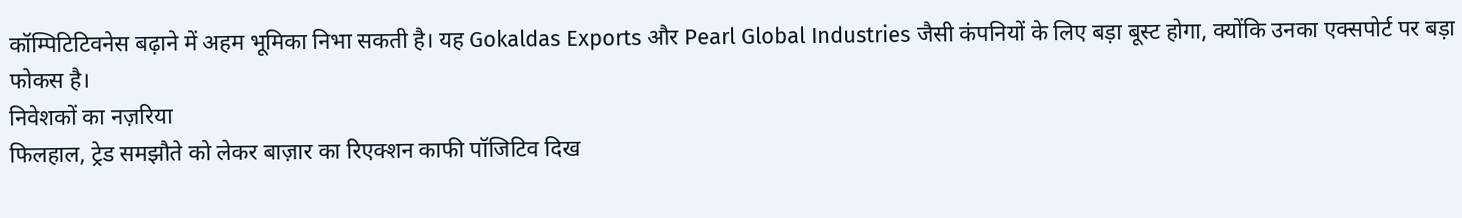कॉम्पिटिटिवनेस बढ़ाने में अहम भूमिका निभा सकती है। यह Gokaldas Exports और Pearl Global Industries जैसी कंपनियों के लिए बड़ा बूस्ट होगा, क्योंकि उनका एक्सपोर्ट पर बड़ा फोकस है।
निवेशकों का नज़रिया
फिलहाल, ट्रेड समझौते को लेकर बाज़ार का रिएक्शन काफी पॉजिटिव दिख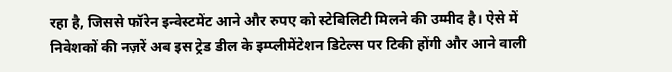रहा है, जिससे फॉरेन इन्वेस्टमेंट आने और रुपए को स्टेबिलिटी मिलने की उम्मीद है। ऐसे में निवेशकों की नज़रें अब इस ट्रेड डील के इम्प्लीमेंटेशन डिटेल्स पर टिकी होंगी और आने वाली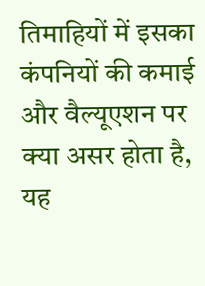तिमाहियों में इसका कंपनियों की कमाई और वैल्यूएशन पर क्या असर होता है, यह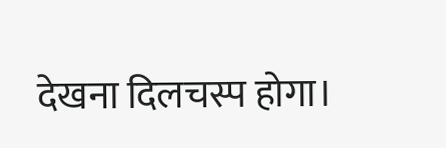देखना दिलचस्प होगा।